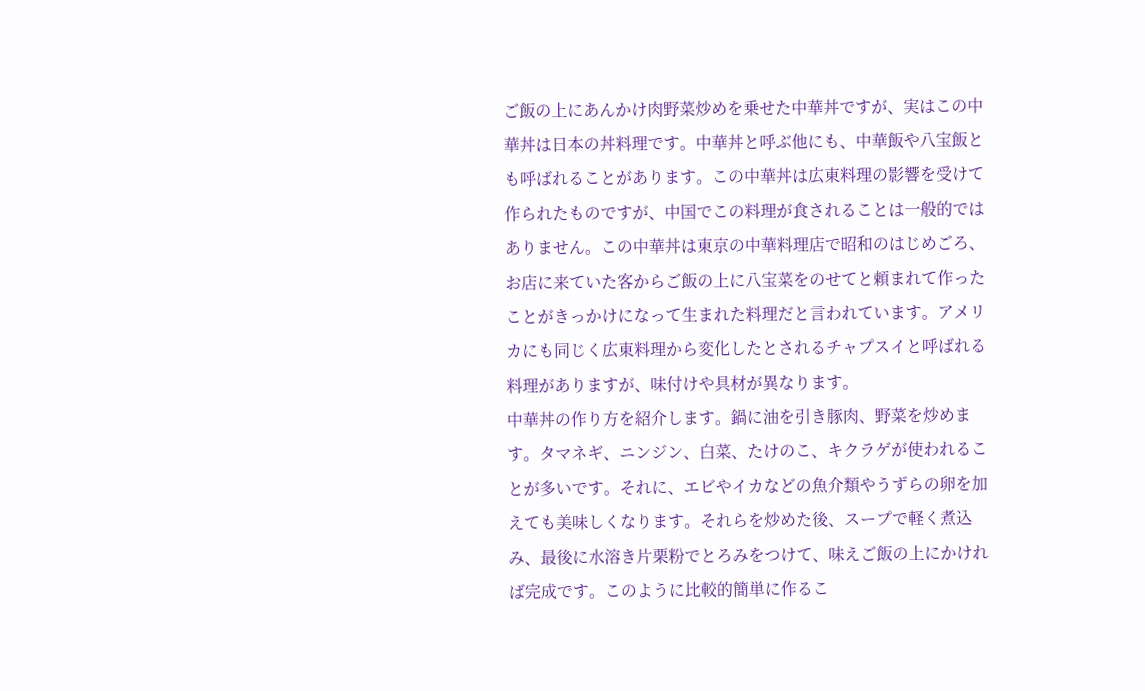ご飯の上にあんかけ肉野菜炒めを乗せた中華丼ですが、実はこの中華丼は日本の丼料理です。中華丼と呼ぶ他にも、中華飯や八宝飯とも呼ばれることがあります。この中華丼は広東料理の影響を受けて作られたものですが、中国でこの料理が食されることは一般的ではありません。この中華丼は東京の中華料理店で昭和のはじめごろ、お店に来ていた客からご飯の上に八宝菜をのせてと頼まれて作ったことがきっかけになって生まれた料理だと言われています。アメリカにも同じく広東料理から変化したとされるチャプスイと呼ばれる料理がありますが、味付けや具材が異なります。
中華丼の作り方を紹介します。鍋に油を引き豚肉、野菜を炒めます。タマネギ、ニンジン、白菜、たけのこ、キクラゲが使われることが多いです。それに、エビやイカなどの魚介類やうずらの卵を加えても美味しくなります。それらを炒めた後、スープで軽く煮込み、最後に水溶き片栗粉でとろみをつけて、味えご飯の上にかければ完成です。このように比較的簡単に作るこ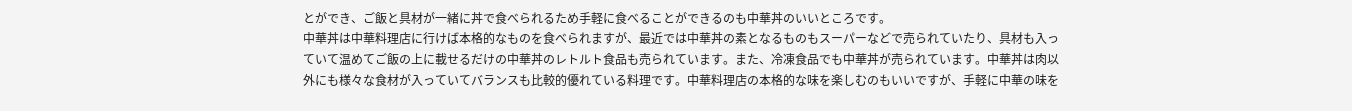とができ、ご飯と具材が一緒に丼で食べられるため手軽に食べることができるのも中華丼のいいところです。
中華丼は中華料理店に行けば本格的なものを食べられますが、最近では中華丼の素となるものもスーパーなどで売られていたり、具材も入っていて温めてご飯の上に載せるだけの中華丼のレトルト食品も売られています。また、冷凍食品でも中華丼が売られています。中華丼は肉以外にも様々な食材が入っていてバランスも比較的優れている料理です。中華料理店の本格的な味を楽しむのもいいですが、手軽に中華の味を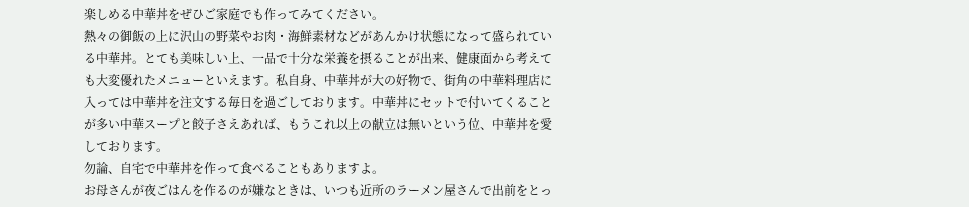楽しめる中華丼をぜひご家庭でも作ってみてください。
熱々の御飯の上に沢山の野菜やお肉・海鮮素材などがあんかけ状態になって盛られている中華丼。とても美味しい上、一品で十分な栄養を摂ることが出来、健康面から考えても大変優れたメニューといえます。私自身、中華丼が大の好物で、街角の中華料理店に入っては中華丼を注文する毎日を過ごしております。中華丼にセットで付いてくることが多い中華スープと餃子さえあれば、もうこれ以上の献立は無いという位、中華丼を愛しております。
勿論、自宅で中華丼を作って食べることもありますよ。
お母さんが夜ごはんを作るのが嫌なときは、いつも近所のラーメン屋さんで出前をとっ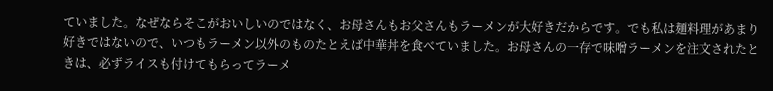ていました。なぜならそこがおいしいのではなく、お母さんもお父さんもラーメンが大好きだからです。でも私は麺料理があまり好きではないので、いつもラーメン以外のものたとえば中華丼を食べていました。お母さんの一存で味噌ラーメンを注文されたときは、必ずライスも付けてもらってラーメ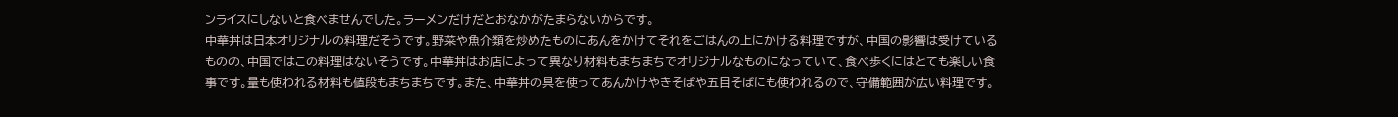ンライスにしないと食べませんでした。ラーメンだけだとおなかがたまらないからです。
中華丼は日本オリジナルの料理だそうです。野菜や魚介類を炒めたものにあんをかけてそれをごはんの上にかける料理ですが、中国の影響は受けているものの、中国ではこの料理はないそうです。中華丼はお店によって異なり材料もまちまちでオリジナルなものになっていて、食べ歩くにはとても楽しい食事です。量も使われる材料も値段もまちまちです。また、中華丼の具を使ってあんかけやきそばや五目そばにも使われるので、守備範囲が広い料理です。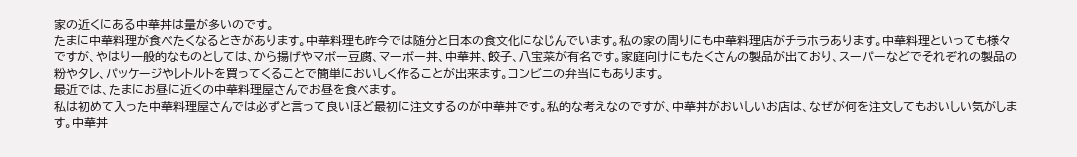家の近くにある中華丼は量が多いのです。
たまに中華料理が食べたくなるときがあります。中華料理も昨今では随分と日本の食文化になじんでいます。私の家の周りにも中華料理店がチラホラあります。中華料理といっても様々ですが、やはり一般的なものとしては、から揚げやマボー豆腐、マーボー丼、中華丼、餃子、八宝菜が有名です。家庭向けにもたくさんの製品が出ており、スーパーなどでそれぞれの製品の粉やタレ、パッケージやレトルトを買ってくることで簡単においしく作ることが出来ます。コンビニの弁当にもあります。
最近では、たまにお昼に近くの中華料理屋さんでお昼を食べます。
私は初めて入った中華料理屋さんでは必ずと言って良いほど最初に注文するのが中華丼です。私的な考えなのですが、中華丼がおいしいお店は、なぜが何を注文してもおいしい気がします。中華丼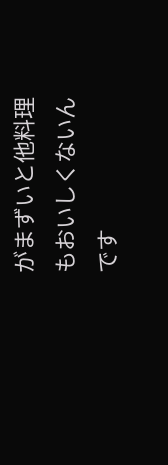がまずいと他料理もおいしくないんです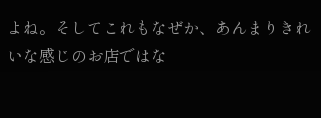よね。そしてこれもなぜか、あんまりきれいな感じのお店ではな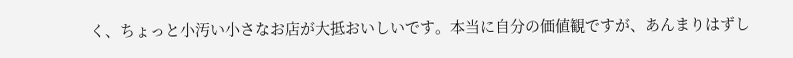く、ちょっと小汚い小さなお店が大抵おいしいです。本当に自分の価値観ですが、あんまりはずし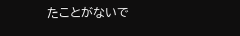たことがないで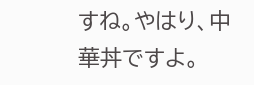すね。やはり、中華丼ですよ。